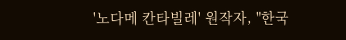'노다메 칸타빌레' 원작자, "한국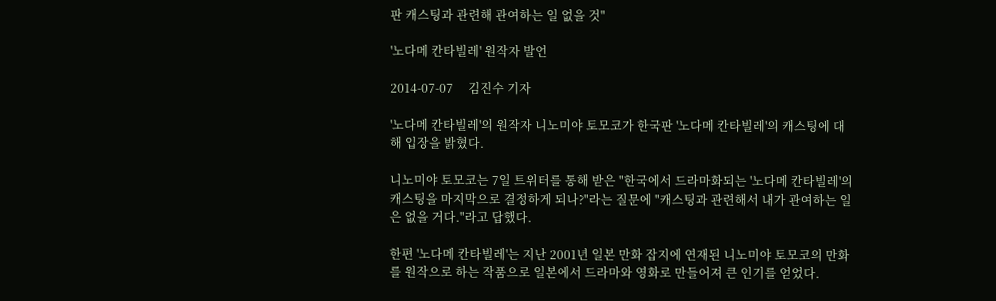판 캐스팅과 관련해 관여하는 일 없을 것"

'노다메 칸타빌레' 원작자 발언

2014-07-07     김진수 기자

'노다메 칸타빌레'의 원작자 니노미야 토모코가 한국판 '노다메 칸타빌레'의 캐스팅에 대해 입장을 밝혔다.

니노미야 토모코는 7일 트위터를 통해 받은 "한국에서 드라마화되는 '노다메 칸타빌레'의 캐스팅을 마지막으로 결정하게 되나?"라는 질문에 "캐스팅과 관련해서 내가 관여하는 일은 없을 거다."라고 답했다.

한편 '노다메 칸타빌레'는 지난 2001년 일본 만화 잡지에 연재된 니노미야 토모코의 만화를 원작으로 하는 작품으로 일본에서 드라마와 영화로 만들어져 큰 인기를 얻었다.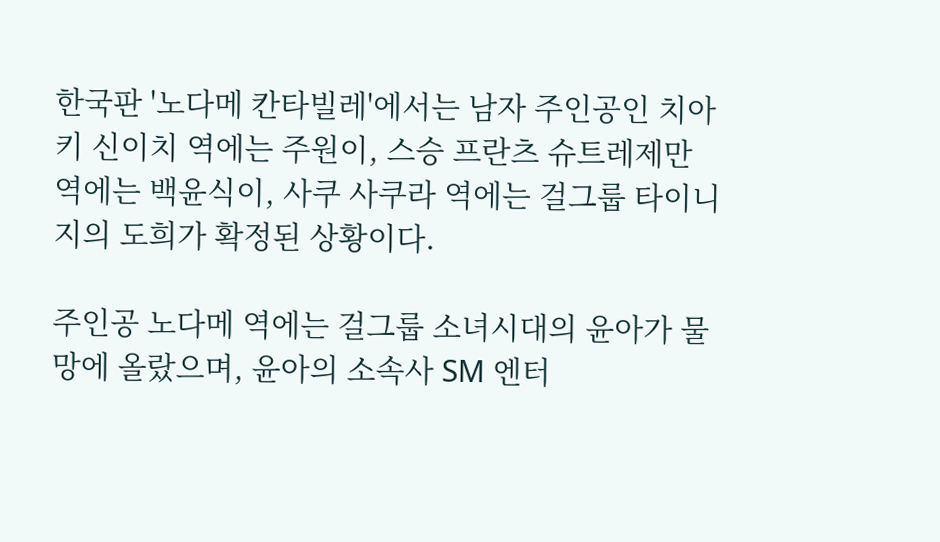한국판 '노다메 칸타빌레'에서는 남자 주인공인 치아키 신이치 역에는 주원이, 스승 프란츠 슈트레제만 역에는 백윤식이, 사쿠 사쿠라 역에는 걸그룹 타이니지의 도희가 확정된 상황이다.

주인공 노다메 역에는 걸그룹 소녀시대의 윤아가 물망에 올랐으며, 윤아의 소속사 SM 엔터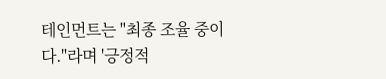테인먼트는 "최종 조율 중이다."라며 '긍정적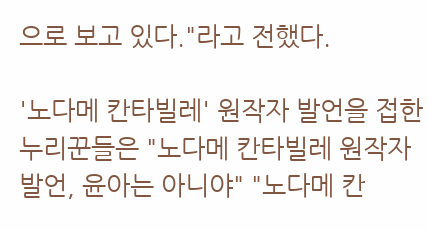으로 보고 있다."라고 전했다.

'노다메 칸타빌레' 원작자 발언을 접한 누리꾼들은 "노다메 칸타빌레 원작자 발언, 윤아는 아니야" "노다메 칸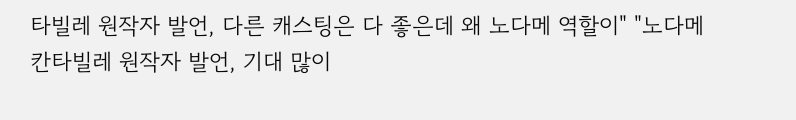타빌레 원작자 발언, 다른 캐스팅은 다 좋은데 왜 노다메 역할이" "노다메 칸타빌레 원작자 발언, 기대 많이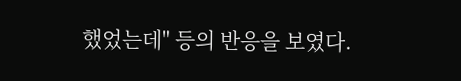했었는데" 등의 반응을 보였다.